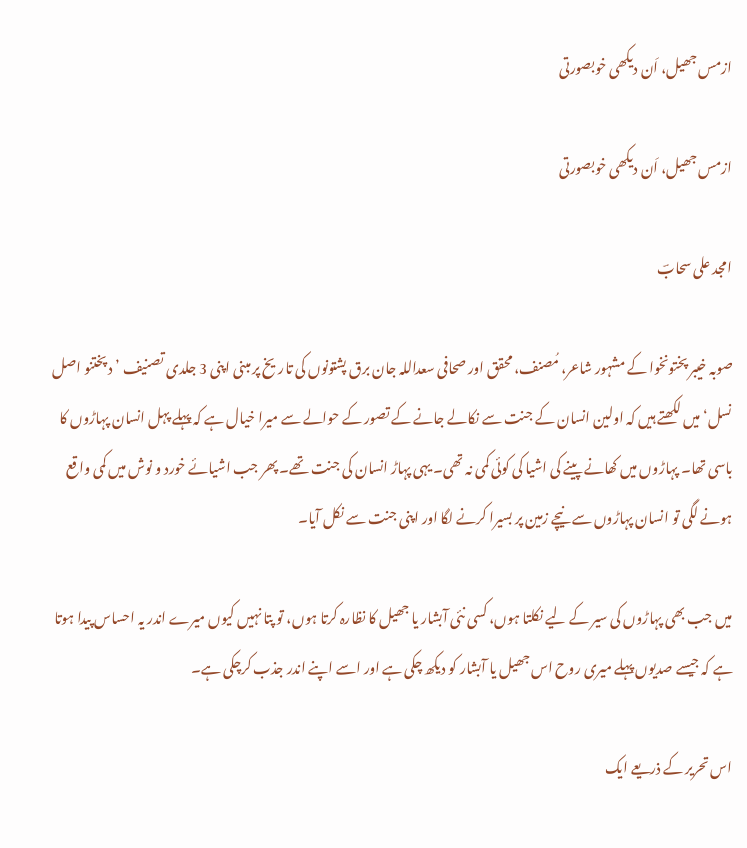ازمس جھیل، اَن دیکھی خوبصورتی

ازمس جھیل، اَن دیکھی خوبصورتی

امجد علی سحابؔ

صوبہ خیبر پختونخوا کے مشہور شاعر، مُصنف، محقق اور صحافی سعداللہ جان برق پشتونوں کی تاریخ پر مبنی اپنی 3 جلدی تصنیف ’د پختنو اصل نسل‘ میں لکھتے ہیں کہ اولین انسان کے جنت سے نکالے جانے کے تصور کے حوالے سے میرا خیال ہے کہ پہلے پہل انسان پہاڑوں کا باسی تھا۔ پہاڑوں میں کھانے پینے کی اشیا کی کوئی کمی نہ تھی۔ یہی پہاڑ انسان کی جنت تھے۔ پھر جب اشیائے خورد و نوش میں کمی واقع ہونے لگی تو انسان پہاڑوں سے نیچے زمین پر بسیرا کرنے لگا اور اپنی جنت سے نکل آیا۔

میں جب بھی پہاڑوں کی سیر کے لیے نکلتا ہوں، کسی نئی آبشار یا جھیل کا نظارہ کرتا ہوں، تو پتا نہیں کیوں میرے اندر یہ احساس پیدا ہوتا ہے کہ جیسے صدیوں پہلے میری روح اس جھیل یا آبشار کو دیکھ چکی ہے اور اسے اپنے اندر جذب کرچکی ہے۔

اس تحریر کے ذریعے ایک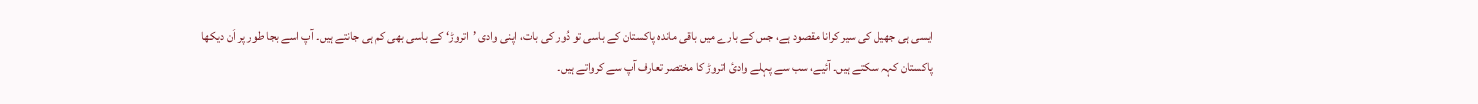ایسی ہی جھیل کی سیر کرانا مقصود ہے، جس کے بارے میں باقی ماندہ پاکستان کے باسی تو دُور کی بات، اپنی وادی ’اتروڑ‘ کے باسی بھی کم ہی جانتے ہیں۔ آپ اسے بجا طور پر اَن دیکھا پاکستان کہہ سکتے ہیں۔ آئیے، سب سے پہلے وادئ اتروڑ کا مختصر تعارف آپ سے کرواتے ہیں۔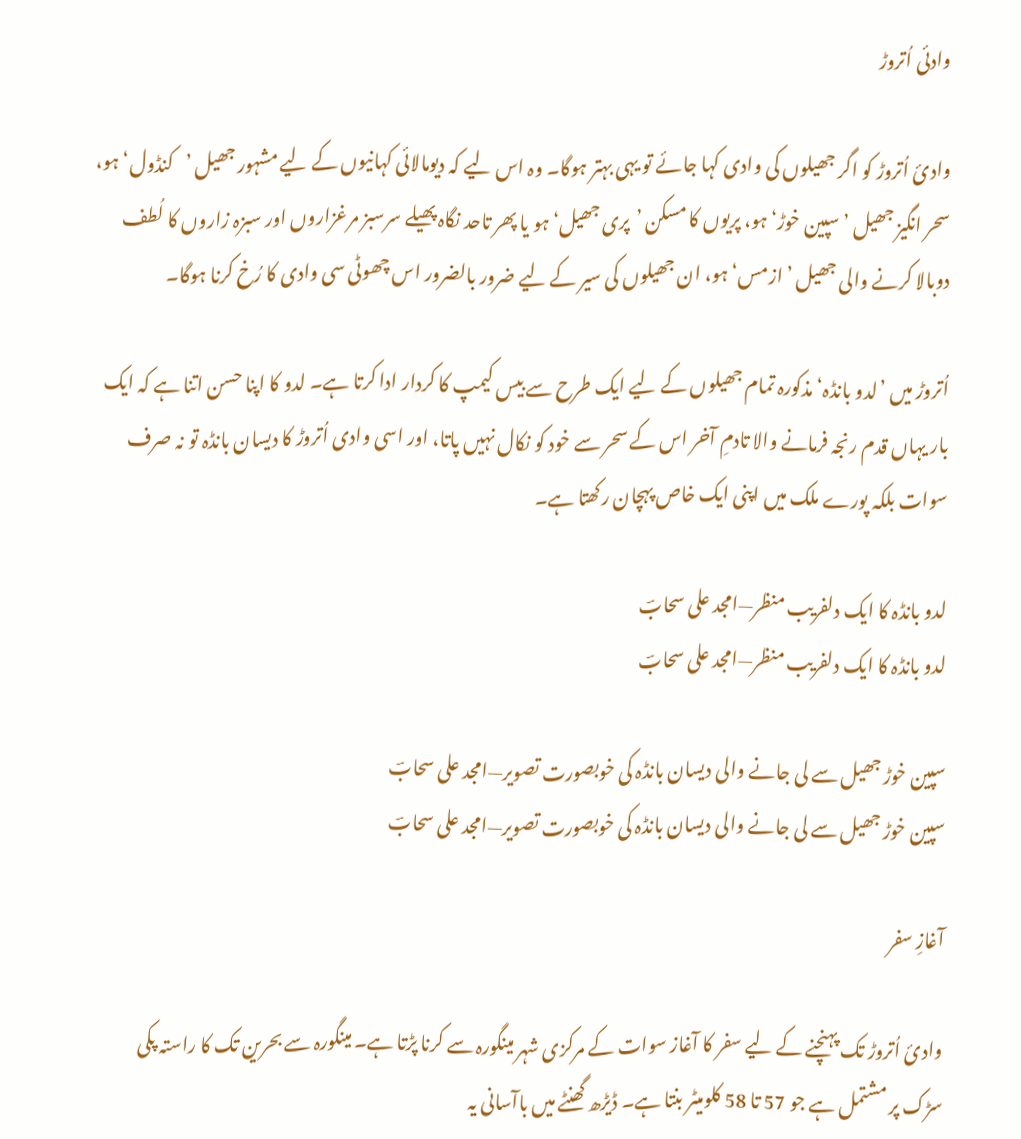وادئی اُتروڑ

وادئ اُتروڑ کو اگر جھیلوں کی وادی کہا جائے تو یہی بہتر ہوگا۔ وہ اس لیے کہ دیومالائی کہانیوں کے لیے مشہور جھیل ’کنڈول‘ ہو، سحر انگیز جھیل ’سپین خوڑ‘ ہو، پریوں کا مسکن ’پری جھیل‘ ہو یا پھر تاحد نگاہ پھیلے سرسبز مرغزاروں اور سبزہ زاروں کا لُطف دوبالا کرنے والی جھیل ’ازمس‘ ہو، ان جھیلوں کی سیر کے لیے ضرور بالضرور اس چھوٹی سی وادی کا رُخ کرنا ہوگا۔

اُتروڑ میں ’لدو بانڈہ‘ مذکورہ تمام جھیلوں کے لیے ایک طرح سے بیس کیمپ کا کردار ادا کرتا ہے۔ لدو کا اپنا حسن اتنا ہے کہ ایک بار یہاں قدم رنجہ فرمانے والا تادمِ آخر اس کے سحر سے خود کو نکال نہیں پاتا، اور اسی وادی اُتروڑ کا دیسان بانڈہ تو نہ صرف سوات بلکہ پورے ملک میں اپنی ایک خاص پہچان رکھتا ہے۔

لدو بانڈہ کا ایک دلفریب منظر—امجد علی سحابؔ
لدو بانڈہ کا ایک دلفریب منظر—امجد علی سحابؔ

سپین خوڑ جھیل سے لی جانے والی دیسان بانڈہ کی خوبصورت تصویر—امجد علی سحابؔ
سپین خوڑ جھیل سے لی جانے والی دیسان بانڈہ کی خوبصورت تصویر—امجد علی سحابؔ

آغازِ سفر

وادئ اُتروڑ تک پہنچنے کے لیے سفر کا آغاز سوات کے مرکزی شہر مینگورہ سے کرنا پڑتا ہے۔ مینگورہ سے بحرین تک کا راستہ پکی سڑک پر مشتمل ہے جو 57 تا 58 کلومیٹر بنتا ہے۔ ڈیڑھ گھنٹے میں باآسانی یہ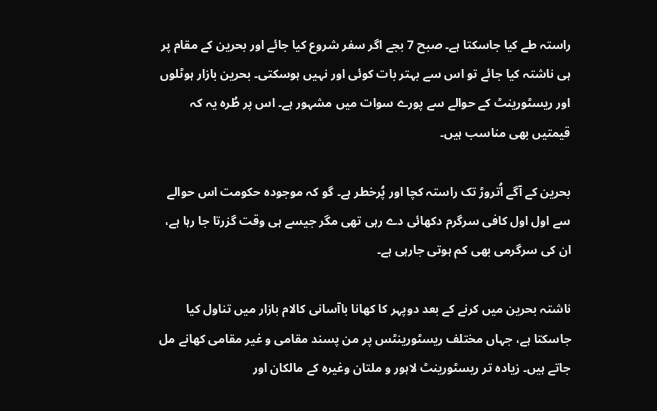راستہ طے کیا جاسکتا ہے۔ صبح 7 بجے اگر سفر شروع کیا جائے اور بحرین کے مقام پر ہی ناشتہ کیا جائے تو اس سے بہتر بات کوئی اور نہیں ہوسکتی۔ بحرین بازار ہوٹلوں اور ریسٹورینٹ کے حوالے سے پورے سوات میں مشہور ہے۔ اس پر طُرہ یہ کہ قیمتیں بھی مناسب ہیں۔

بحرین کے آگے اُتروڑ تک راستہ کچا اور پُرخطر ہے۔ گو کہ موجودہ حکومت اس حوالے سے اول اول کافی سرگرم دکھائی دے رہی تھی مگر جیسے ہی وقت گزرتا جا رہا ہے، ان کی سرگرمی بھی کم ہوتی جارہی ہے۔

ناشتہ بحرین میں کرنے کے بعد دوپہر کا کھانا باآسانی کالام بازار میں تناول کیا جاسکتا ہے، جہاں مختلف ریسٹورینٹس پر من پسند مقامی و غیر مقامی کھانے مل جاتے ہیں۔ زیادہ تر ریسٹورینٹ لاہور و ملتان وغیرہ کے مالکان اور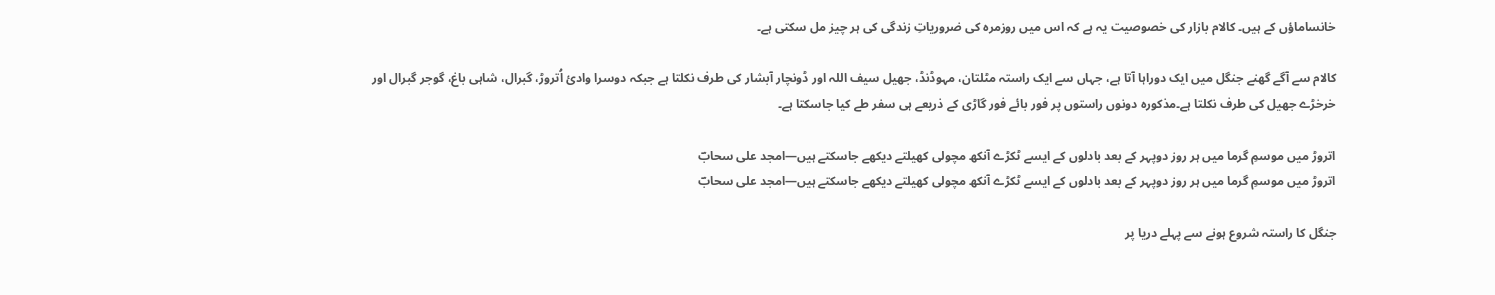خانساماؤں کے ہیں۔ کالام بازار کی خصوصیت یہ ہے کہ اس میں روزمرہ کی ضروریاتِ زندگی کی ہر چیز مل سکتی ہے۔

کالام سے آگے گھنے جنگل میں ایک دوراہا آتا ہے، جہاں سے ایک راستہ مٹلتان، مہوڈنڈ، جھیل سیف اللہ اور ڈونچار آبشار کی طرف نکلتا ہے جبکہ دوسرا وادئ اُتروڑ، گبرال، شاہی باغ، گوجر گبرال اور خرخڑے جھیل کی طرف نکلتا ہے۔مذکورہ دونوں راستوں پر فور بائے فور گاڑی کے ذریعے ہی سفر طے کیا جاسکتا ہے۔

اتروڑ میں موسمِ گرما میں ہر روز دوپہر کے بعد بادلوں کے ایسے ٹکڑے آنکھ مچولی کھیلتے دیکھے جاسکتے ہیں—امجد علی سحابؔ
اتروڑ میں موسمِ گرما میں ہر روز دوپہر کے بعد بادلوں کے ایسے ٹکڑے آنکھ مچولی کھیلتے دیکھے جاسکتے ہیں—امجد علی سحابؔ

جنگل کا راستہ شروع ہونے سے پہلے دریا پر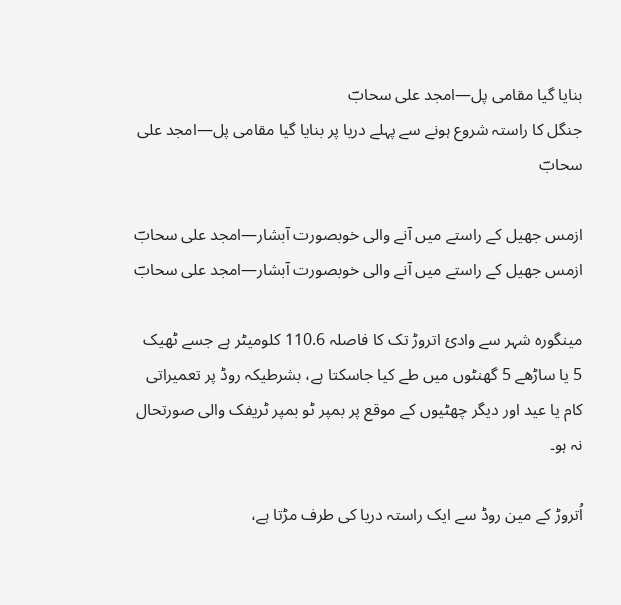بنایا گیا مقامی پل—امجد علی سحابؔ
جنگل کا راستہ شروع ہونے سے پہلے دریا پر بنایا گیا مقامی پل—امجد علی سحابؔ

ازمس جھیل کے راستے میں آنے والی خوبصورت آبشار—امجد علی سحابؔ
ازمس جھیل کے راستے میں آنے والی خوبصورت آبشار—امجد علی سحابؔ

مینگورہ شہر سے وادئ اتروڑ تک کا فاصلہ 110.6 کلومیٹر ہے جسے ٹھیک 5 یا ساڑھے 5 گھنٹوں میں طے کیا جاسکتا ہے، بشرطیکہ روڈ پر تعمیراتی کام یا عید اور دیگر چھٹیوں کے موقع پر بمپر ٹو بمپر ٹریفک والی صورتحال نہ ہو۔

اُتروڑ کے مین روڈ سے ایک راستہ دریا کی طرف مڑتا ہے،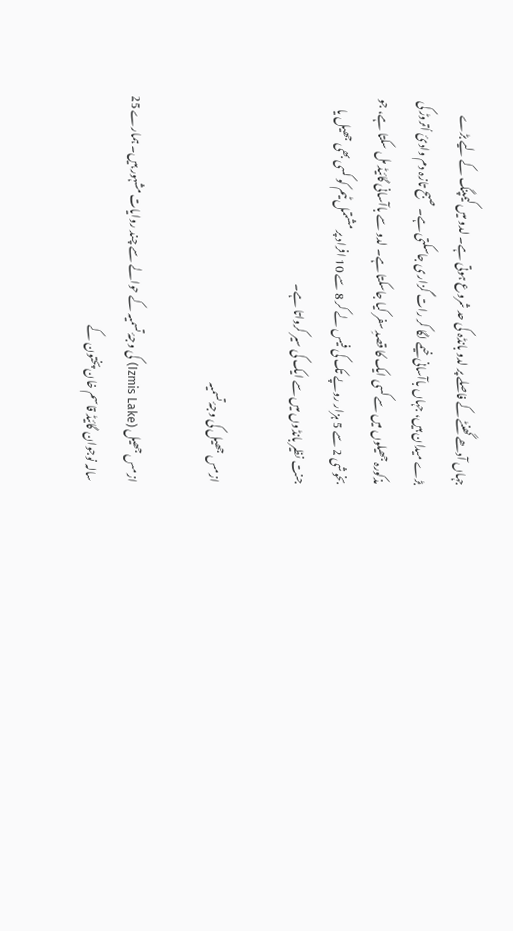جہاں آدھے گھنٹے کے فاصلے پر لدو بانڈہ کی حد شروع ہوتی ہے۔ لدو میں کیمپنگ کے لیے بڑے بڑے میدان ہیں، جہاں باآسانی خیمے لگا کر رات گزاری جاسکتی ہے۔ صبح تازہ دم وادئ اُتروڑ کی مذکورہ جھیلوں میں سے کسی ایک کا قصدِ سفر کیا جاسکتا ہے۔ لدو سے باآسانی گائیڈ مل سکتا ہے، جو بخوشی 2 سے 5 ہزار روپے تک کی فیس لے کر 8 سے 10 افراد پر مشتمل ٹیم کو کسی بھی جھیل یا جنت نظیر بانڈوں میں سے ایک کی سیر کرواتا ہے۔

ازمس جھیل کی وجۂ تسمیہ

ازمس جھیل (Izmis Lake) کی وجۂ تسمیہ کے حوالے سے چند روایات مشہور ہیں۔ ہمارے 25 سالہ نوجوان گائیڈ قاسم خان پختون کے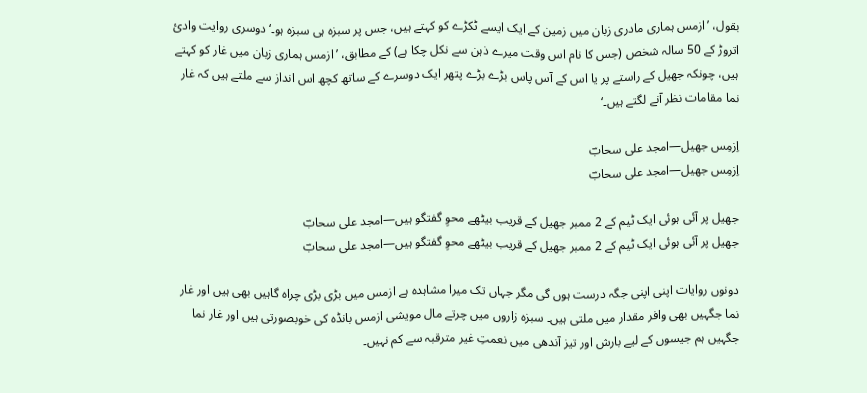بقول، ’ازمس ہماری مادری زبان میں زمین کے ایک ایسے ٹکڑے کو کہتے ہیں، جس پر سبزہ ہی سبزہ ہو۔‘ دوسری روایت وادئ اتروڑ کے 50 سالہ شخص (جس کا نام اس وقت میرے ذہن سے نکل چکا ہے) کے مطابق، ’ازمس ہماری زبان میں غار کو کہتے ہیں، چونکہ جھیل کے راستے پر یا اس کے آس پاس بڑے بڑے پتھر ایک دوسرے کے ساتھ کچھ اس انداز سے ملتے ہیں کہ غار نما مقامات نظر آنے لگتے ہیں۔‘

اِزمِس جھیل—امجد علی سحابؔ
اِزمِس جھیل—امجد علی سحابؔ

جھیل پر آئی ہوئی ایک ٹیم کے 2 ممبر جھیل کے قریب بیٹھے محوِ گفتگو ہیں—امجد علی سحابؔ
جھیل پر آئی ہوئی ایک ٹیم کے 2 ممبر جھیل کے قریب بیٹھے محوِ گفتگو ہیں—امجد علی سحابؔ

دونوں روایات اپنی اپنی جگہ درست ہوں گی مگر جہاں تک میرا مشاہدہ ہے ازمس میں بڑی بڑی چراہ گاہیں بھی ہیں اور غار نما جگہیں بھی وافر مقدار میں ملتی ہیں۔ سبزہ زاروں میں چرتے مال مویشی ازمس بانڈہ کی خوبصورتی ہیں اور غار نما جگہیں ہم جیسوں کے لیے بارش اور تیز آندھی میں نعمتِ غیر مترقبہ سے کم نہیں۔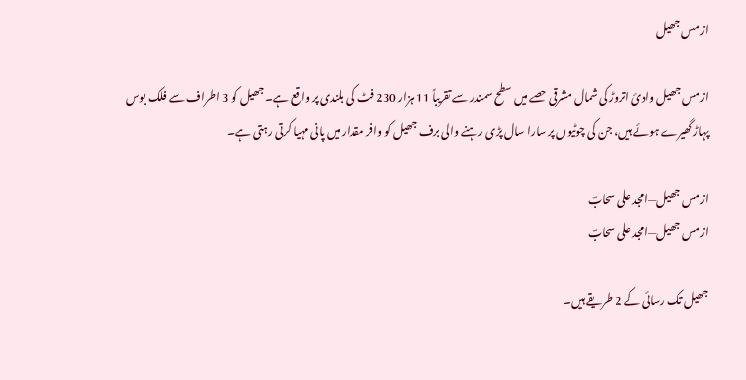ازمس جھیل

ازمس جھیل وادئ اتروڑ کی شمال مشرقی حصے میں سطح سمندر سے تقریباً 11 ہزار 230 فٹ کی بلندی پر واقع ہے۔ جھیل کو 3 اطراف سے فلک بوس پہاڑ گھیرے ہوئے ہیں، جن کی چوٹیوں پر سارا سال پڑی رہنے والی برف جھیل کو وافر مقدار میں پانی مہیا کرتی رہتی ہے۔

ازمس جھیل—امجد علی سحابؔ
ازمس جھیل—امجد علی سحابؔ

جھیل تک رسائی کے 2 طریقے ہیں۔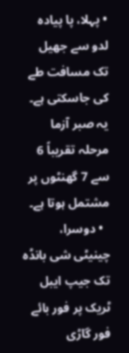• پہلا، پا پیادہ لدو سے جھیل تک مسافت طے کی جاسکتی ہے۔ یہ صبر آزما مرحلہ تقریباً 6 سے 7 گھنٹوں پر مشتمل ہوتا ہے۔
  • دوسرا، چینیٹی شی بانڈہ تک جیپ ایبل ٹریک پر فور بائے فور گاڑی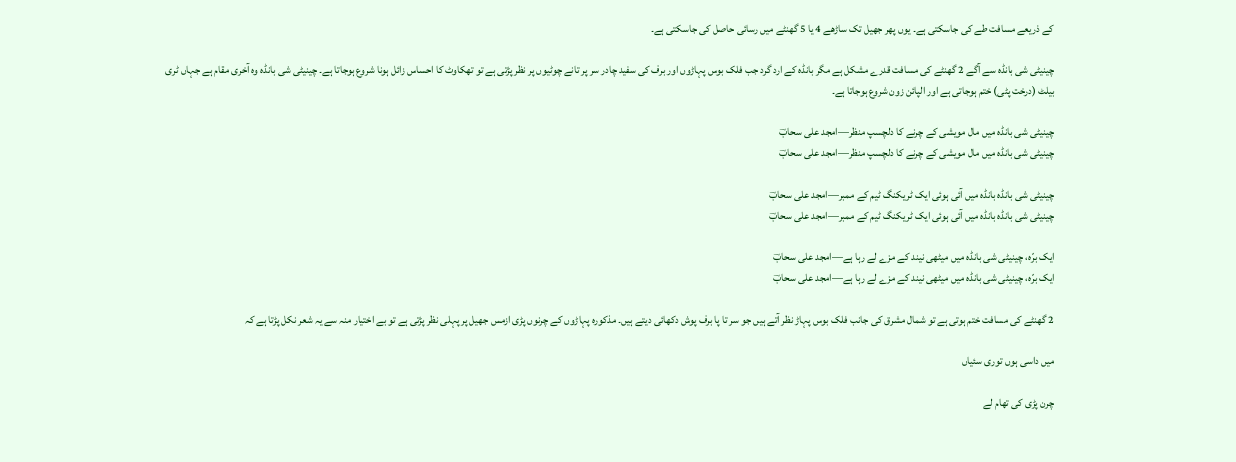کے ذریعے مسافت طے کی جاسکتی ہے۔ یوں پھر جھیل تک ساڑھے 4 یا 5 گھنٹے میں رسائی حاصل کی جاسکتی ہے۔

چینیٹی شی بانڈہ سے آگے 2 گھنٹے کی مسافت قدرے مشکل ہے مگر بانڈہ کے ارد گرد جب فلک بوس پہاڑوں اور برف کی سفید چادر سر پر تانے چوٹیوں پر نظر پڑتی ہے تو تھکاوٹ کا احساس زائل ہونا شروع ہوجاتا ہے۔ چینیٹی شی بانڈہ وہ آخری مقام ہے جہاں ٹری بیلٹ (درخت پٹی) ختم ہوجاتی ہے اور الپائن زون شروع ہوجاتا ہے۔

چینیٹی شی بانڈہ میں مال مویشی کے چرنے کا دلچسپ منظر—امجد علی سحابؔ
چینیٹی شی بانڈہ میں مال مویشی کے چرنے کا دلچسپ منظر—امجد علی سحابؔ

چینیٹی شی بانڈہ بانڈہ میں آئی ہوئی ایک ٹریکنگ ٹیم کے ممبر—امجد علی سحابؔ
چینیٹی شی بانڈہ بانڈہ میں آئی ہوئی ایک ٹریکنگ ٹیم کے ممبر—امجد علی سحابؔ

ایک برّہ، چینیٹی شی بانڈہ میں میٹھی نیند کے مزے لے رہا ہے—امجد علی سحابؔ
ایک برّہ، چینیٹی شی بانڈہ میں میٹھی نیند کے مزے لے رہا ہے—امجد علی سحابؔ

2 گھنٹے کی مسافت ختم ہوتی ہے تو شمال مشرق کی جانب فلک بوس پہاڑ نظر آتے ہیں جو سر تا پا برف پوش دکھائی دیتے ہیں۔ مذکورہ پہاڑوں کے چرنوں پڑی ازمس جھیل پر پہلی نظر پڑتی ہے تو بے اختیار منہ سے یہ شعر نکل پڑتا ہے کہ

میں داسی ہوں توری سئیاں

چرن پڑی کی تھام لے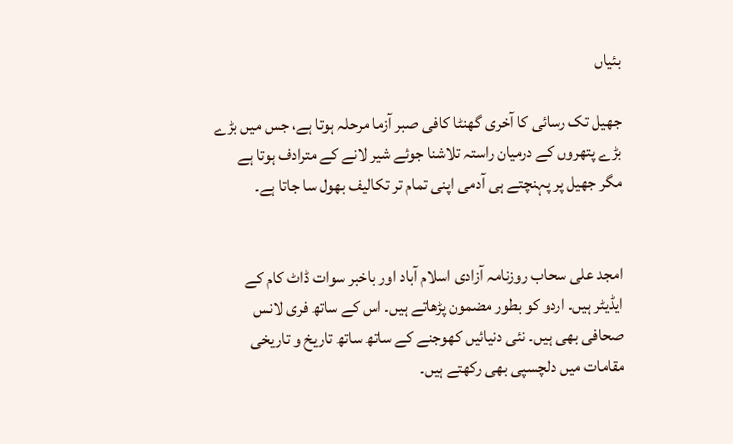بئیاں

جھیل تک رسائی کا آخری گھنٹا کافی صبر آزما مرحلہ ہوتا ہے، جس میں بڑے بڑے پتھروں کے درمیان راستہ تلاشنا جوئے شیر لانے کے مترادف ہوتا ہے مگر جھیل پر پہنچتے ہی آدمی اپنی تمام تر تکالیف بھول سا جاتا ہے۔


امجد علی سحاب روزنامہ آزادی اسلام آباد اور باخبر سوات ڈاٹ کام کے ایڈیٹر ہیں۔ اردو کو بطور مضمون پڑھاتے ہیں۔ اس کے ساتھ فری لانس صحافی بھی ہیں۔ نئی دنیائیں کھوجنے کے ساتھ ساتھ تاریخ و تاریخی مقامات میں دلچسپی بھی رکھتے ہیں۔